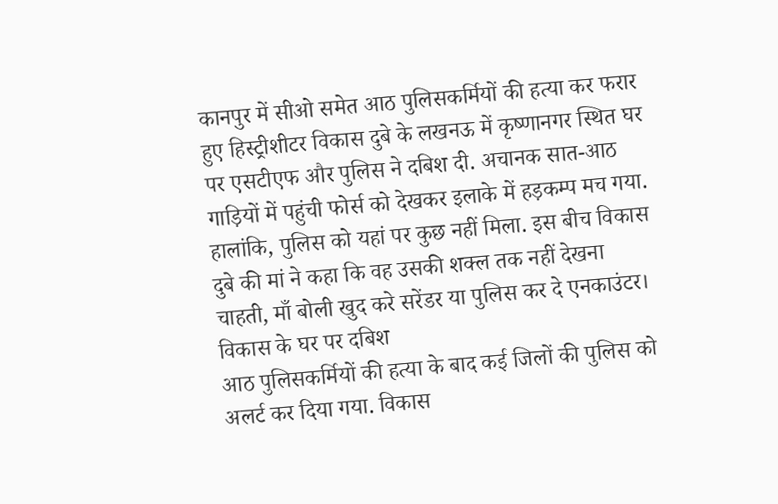कानपुर में सीओ समेत आठ पुलिसकर्मियों की हत्या कर फरार हुए हिस्ट्रीशीटर विकास दुबे के लखनऊ में कृष्णानगर स्थित घर पर एसटीएफ और पुलिस ने दबिश दी. अचानक सात-आठ गाड़ियों में पहुंची फोर्स को देखकर इलाके में हड़कम्प मच गया. हालांकि, पुलिस को यहां पर कुछ नहीं मिला. इस बीच विकास दुबे की मां ने कहा कि वह उसकी शक्ल तक नहीं देखना चाहती, माँ बोली खुद करे सरेंडर या पुलिस कर दे एनकाउंटर।
विकास के घर पर दबिश
आठ पुलिसकर्मियों की हत्या के बाद कई जिलों की पुलिस को अलर्ट कर दिया गया. विकास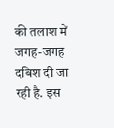की तलाश में जगह-जगह दबिश दी जा रही है. इस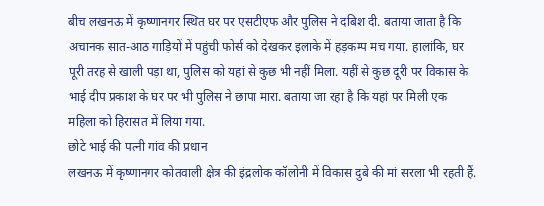बीच लखनऊ में कृष्णानगर स्थित घर पर एसटीएफ और पुलिस ने दबिश दी. बताया जाता है कि अचानक सात-आठ गाड़ियों में पहुंची फोर्स को देखकर इलाके में हड़कम्प मच गया. हालांकि, घर पूरी तरह से खाली पड़ा था, पुलिस को यहां से कुछ भी नहीं मिला. यहीं से कुछ दूरी पर विकास के भाई दीप प्रकाश के घर पर भी पुलिस ने छापा मारा. बताया जा रहा है कि यहां पर मिली एक महिला को हिरासत में लिया गया.
छोटे भाई की पत्नी गांव की प्रधान
लखनऊ में कृष्णानगर कोतवाली क्षेत्र की इंद्रलोक कॉलोनी में विकास दुबे की मां सरला भी रहती हैं.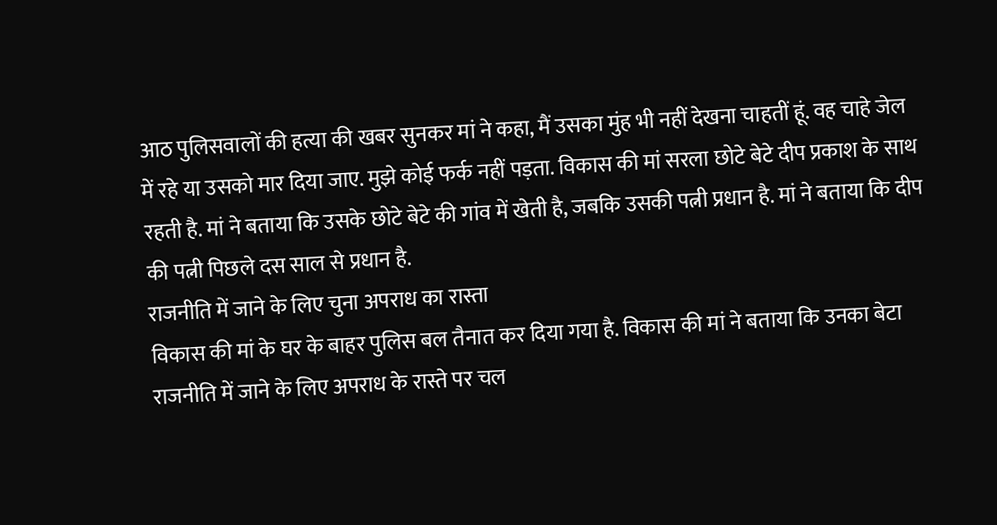आठ पुलिसवालों की हत्या की खबर सुनकर मां ने कहा, मैं उसका मुंह भी नहीं देखना चाहतीं हूं. वह चाहे जेल में रहे या उसको मार दिया जाए. मुझे कोई फर्क नहीं पड़ता. विकास की मां सरला छोटे बेटे दीप प्रकाश के साथ रहती है. मां ने बताया कि उसके छोटे बेटे की गांव में खेती है, जबकि उसकी पत्नी प्रधान है. मां ने बताया कि दीप की पत्नी पिछले दस साल से प्रधान है.
राजनीति में जाने के लिए चुना अपराध का रास्ता
विकास की मां के घर के बाहर पुलिस बल तैनात कर दिया गया है. विकास की मां ने बताया कि उनका बेटा राजनीति में जाने के लिए अपराध के रास्ते पर चल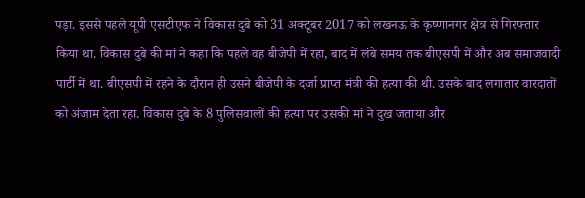पड़ा. इससे पहले यूपी एसटीएफ ने विकास दुबे को 31 अक्टूबर 2017 को लखनऊ के कृष्णानगर क्षेत्र से गिरफ्तार किया था. विकास दुबे की मां ने कहा कि पहले वह बीजेपी में रहा, बाद में लंबे समय तक बीएसपी में और अब समाजवादी पार्टी में था. बीएसपी में रहने के दौरान ही उसने बीजेपी के दर्जा प्राप्त मंत्री की हत्या की थी. उसके बाद लगातार वारदातों को अंजाम देता रहा. विकास दुबे के 8 पुलिसवालों की हत्या पर उसकी मां ने दुख जताया और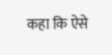कहा कि ऐसे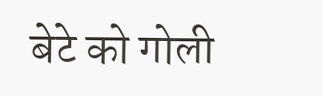बेटे को गोली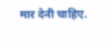मार देनी चाहिए.